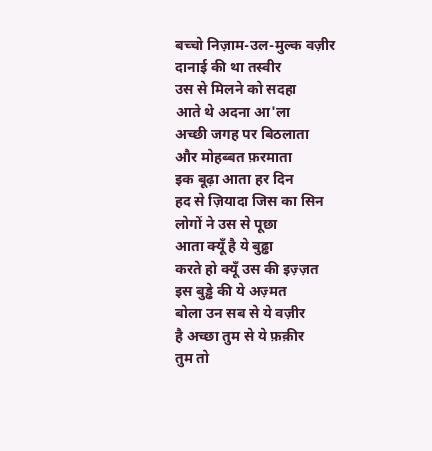बच्चो निज़ाम-उल-मुल्क वज़ीर
दानाई की था तस्वीर
उस से मिलने को सदहा
आते थे अदना आ'ला
अच्छी जगह पर बिठलाता
और मोहब्बत फ़रमाता
इक बूढ़ा आता हर दिन
हद से ज़ियादा जिस का सिन
लोगों ने उस से पूछा
आता क्यूँ है ये बुढ्ढा
करते हो क्यूँ उस की इज़्ज़त
इस बुड्ढे की ये अज़्मत
बोला उन सब से ये वज़ीर
है अच्छा तुम से ये फ़क़ीर
तुम तो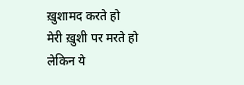ख़ुशामद करते हो
मेरी ख़ुशी पर मरते हो
लेकिन ये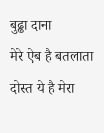बुढ्ढा दाना
मेरे ऐब है बतलाता
दोस्त ये है मेरा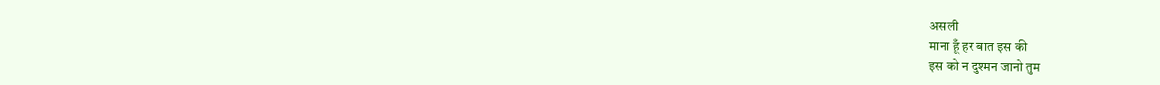असली
माना हूँ हर बात इस की
इस को न दुश्मन जानो तुम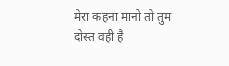मेरा कहना मानो तो तुम
दोस्त वही है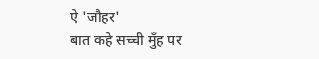ऐ 'जौहर'
बात कहे सच्ची मुँह पर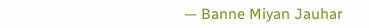— Banne Miyan Jauhar